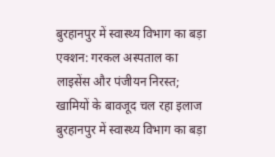बुरहानपुर में स्वास्थ्य विभाग का बड़ा एक्शन: गरकल अस्पताल का लाइसेंस और पंजीयन निरस्त; खामियों के बावजूद चल रहा इलाज
बुरहानपुर में स्वास्थ्य विभाग का बड़ा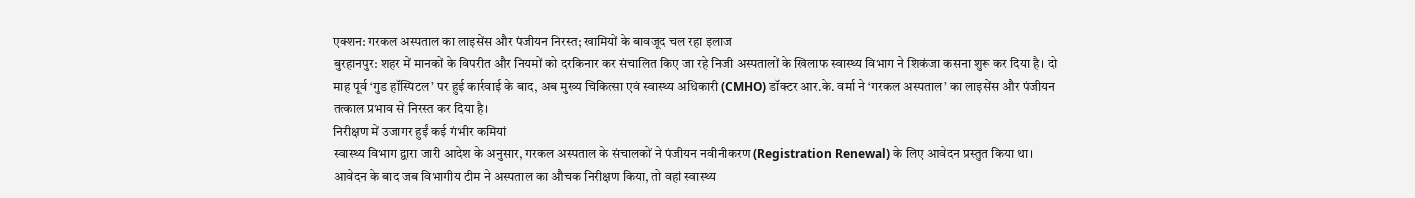एक्शन: गरकल अस्पताल का लाइसेंस और पंजीयन निरस्त; खामियों के बावजूद चल रहा इलाज
बुरहानपुर: शहर में मानकों के विपरीत और नियमों को दरकिनार कर संचालित किए जा रहे निजी अस्पतालों के खिलाफ स्वास्थ्य विभाग ने शिकंजा कसना शुरू कर दिया है। दो माह पूर्व ‘गुड हॉस्पिटल’ पर हुई कार्रवाई के बाद, अब मुख्य चिकित्सा एवं स्वास्थ्य अधिकारी (CMHO) डॉक्टर आर.के. वर्मा ने ‘गरकल अस्पताल’ का लाइसेंस और पंजीयन तत्काल प्रभाव से निरस्त कर दिया है।
निरीक्षण में उजागर हुईं कई गंभीर कमियां
स्वास्थ्य विभाग द्वारा जारी आदेश के अनुसार, गरकल अस्पताल के संचालकों ने पंजीयन नवीनीकरण (Registration Renewal) के लिए आवेदन प्रस्तुत किया था। आवेदन के बाद जब विभागीय टीम ने अस्पताल का औचक निरीक्षण किया, तो वहां स्वास्थ्य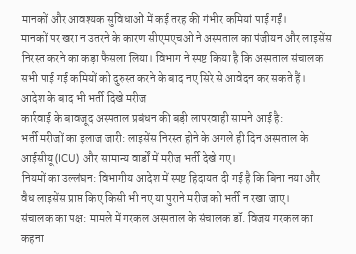मानकों और आवश्यक सुविधाओं में कई तरह की गंभीर कमियां पाई गईं।
मानकों पर खरा न उतरने के कारण सीएमएचओ ने अस्पताल का पंजीयन और लाइसेंस निरस्त करने का कड़ा फैसला लिया। विभाग ने स्पष्ट किया है कि अस्पताल संचालक सभी पाई गई कमियों को दुरुस्त करने के बाद नए सिरे से आवेदन कर सकते हैं।
आदेश के बाद भी भर्ती दिखे मरीज
कार्रवाई के बावजूद अस्पताल प्रबंधन की बड़ी लापरवाही सामने आई है:
भर्ती मरीजों का इलाज जारी: लाइसेंस निरस्त होने के अगले ही दिन अस्पताल के आईसीयू (ICU) और सामान्य वार्डों में मरीज भर्ती देखे गए।
नियमों का उल्लंघन: विभागीय आदेश में स्पष्ट हिदायत दी गई है कि बिना नया और वैध लाइसेंस प्राप्त किए किसी भी नए या पुराने मरीज को भर्ती न रखा जाए।
संचालक का पक्ष: मामले में गरकल अस्पताल के संचालक डॉ. विजय गरकल का कहना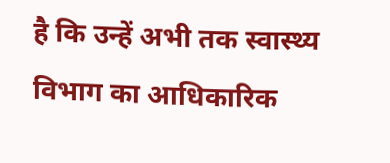है कि उन्हें अभी तक स्वास्थ्य विभाग का आधिकारिक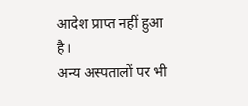आदेश प्राप्त नहीं हुआ है।
अन्य अस्पतालों पर भी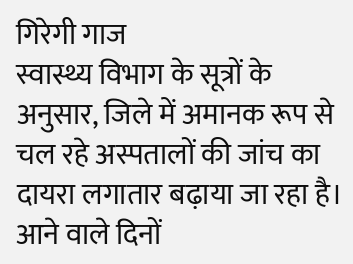गिरेगी गाज
स्वास्थ्य विभाग के सूत्रों के अनुसार, जिले में अमानक रूप से चल रहे अस्पतालों की जांच का दायरा लगातार बढ़ाया जा रहा है। आने वाले दिनों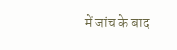में जांच के बाद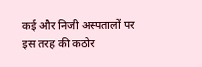कई और निजी अस्पतालों पर इस तरह की कठोर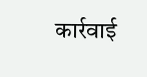कार्रवाई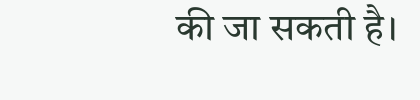की जा सकती है।